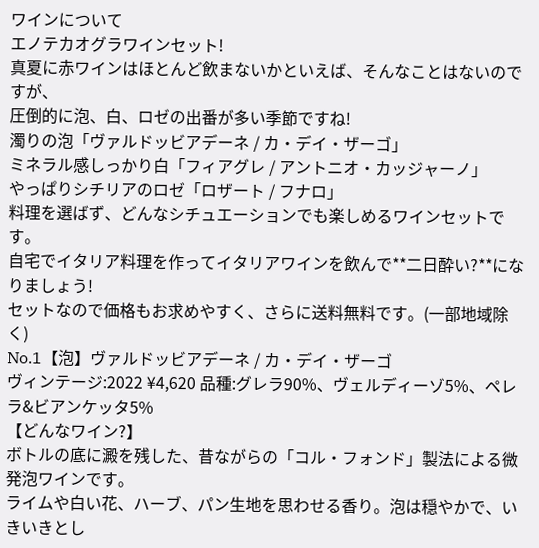ワインについて
エノテカオグラワインセット!
真夏に赤ワインはほとんど飲まないかといえば、そんなことはないのですが、
圧倒的に泡、白、ロゼの出番が多い季節ですね!
濁りの泡「ヴァルドッビアデーネ / カ・デイ・ザーゴ」
ミネラル感しっかり白「フィアグレ / アントニオ・カッジャーノ」
やっぱりシチリアのロゼ「ロザート / フナロ」
料理を選ばず、どんなシチュエーションでも楽しめるワインセットです。
自宅でイタリア料理を作ってイタリアワインを飲んで**二日酔い?**になりましょう!
セットなので価格もお求めやすく、さらに送料無料です。(一部地域除く)
No.1【泡】ヴァルドッビアデーネ / カ・デイ・ザーゴ
ヴィンテージ:2022 ¥4,620 品種:グレラ90%、ヴェルディーゾ5%、ペレラ&ビアンケッタ5%
【どんなワイン?】
ボトルの底に澱を残した、昔ながらの「コル・フォンド」製法による微発泡ワインです。
ライムや白い花、ハーブ、パン生地を思わせる香り。泡は穏やかで、いきいきとし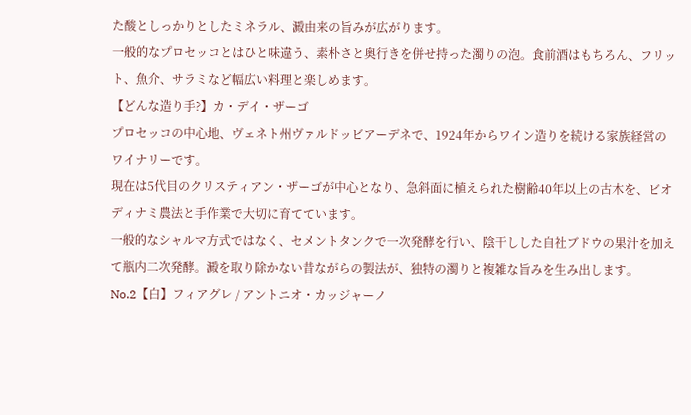た酸としっかりとしたミネラル、澱由来の旨みが広がります。
一般的なプロセッコとはひと味違う、素朴さと奥行きを併せ持った濁りの泡。食前酒はもちろん、フリット、魚介、サラミなど幅広い料理と楽しめます。
【どんな造り手?】カ・デイ・ザーゴ
プロセッコの中心地、ヴェネト州ヴァルドッビアーデネで、1924年からワイン造りを続ける家族経営のワイナリーです。
現在は5代目のクリスティアン・ザーゴが中心となり、急斜面に植えられた樹齢40年以上の古木を、ビオディナミ農法と手作業で大切に育てています。
一般的なシャルマ方式ではなく、セメントタンクで一次発酵を行い、陰干しした自社ブドウの果汁を加えて瓶内二次発酵。澱を取り除かない昔ながらの製法が、独特の濁りと複雑な旨みを生み出します。
No.2【白】フィアグレ / アントニオ・カッジャーノ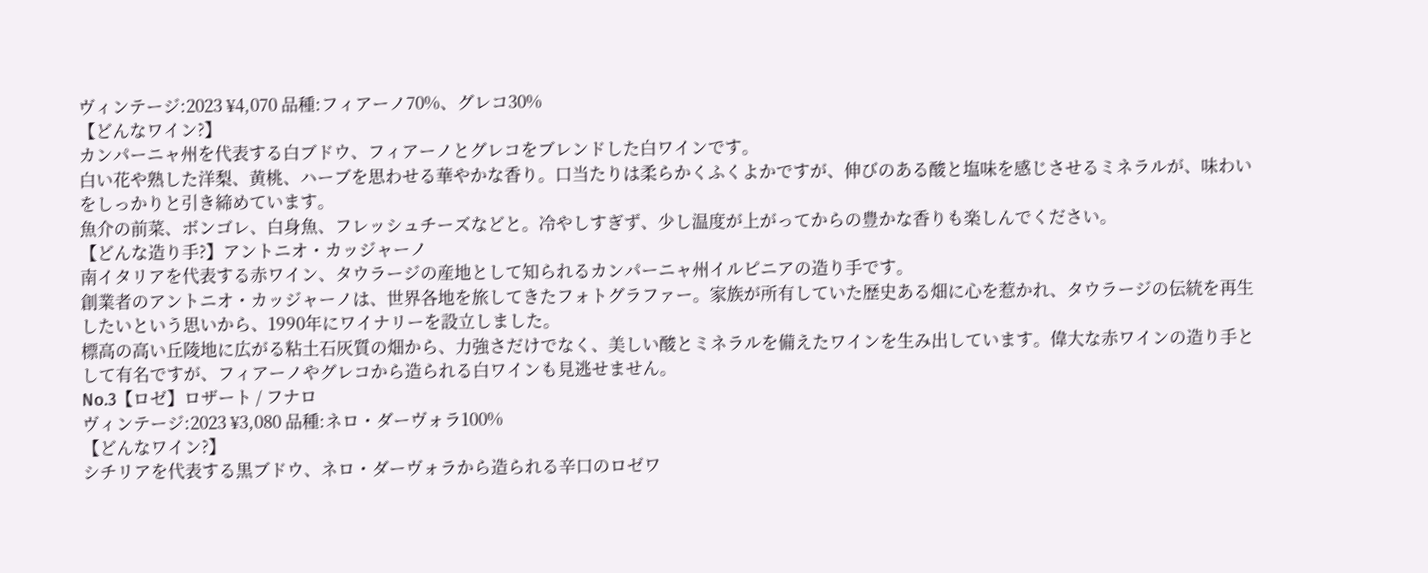ヴィンテージ:2023 ¥4,070 品種:フィアーノ70%、グレコ30%
【どんなワイン?】
カンパーニャ州を代表する白ブドウ、フィアーノとグレコをブレンドした白ワインです。
白い花や熟した洋梨、黄桃、ハーブを思わせる華やかな香り。口当たりは柔らかくふくよかですが、伸びのある酸と塩味を感じさせるミネラルが、味わいをしっかりと引き締めています。
魚介の前菜、ボンゴレ、白身魚、フレッシュチーズなどと。冷やしすぎず、少し温度が上がってからの豊かな香りも楽しんでください。
【どんな造り手?】アントニオ・カッジャーノ
南イタリアを代表する赤ワイン、タウラージの産地として知られるカンパーニャ州イルピニアの造り手です。
創業者のアントニオ・カッジャーノは、世界各地を旅してきたフォトグラファー。家族が所有していた歴史ある畑に心を惹かれ、タウラージの伝統を再生したいという思いから、1990年にワイナリーを設立しました。
標高の高い丘陵地に広がる粘土石灰質の畑から、力強さだけでなく、美しい酸とミネラルを備えたワインを生み出しています。偉大な赤ワインの造り手として有名ですが、フィアーノやグレコから造られる白ワインも見逃せません。
No.3【ロゼ】ロザート / フナロ
ヴィンテージ:2023 ¥3,080 品種:ネロ・ダーヴォラ100%
【どんなワイン?】
シチリアを代表する黒ブドウ、ネロ・ダーヴォラから造られる辛口のロゼワ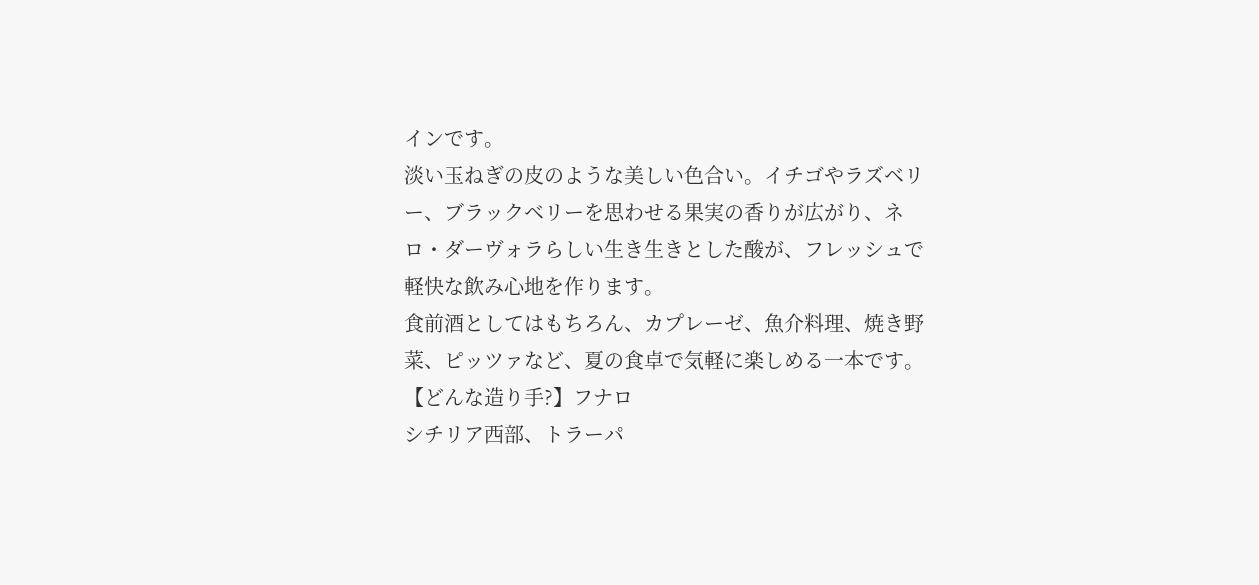インです。
淡い玉ねぎの皮のような美しい色合い。イチゴやラズベリー、ブラックベリーを思わせる果実の香りが広がり、ネロ・ダーヴォラらしい生き生きとした酸が、フレッシュで軽快な飲み心地を作ります。
食前酒としてはもちろん、カプレーゼ、魚介料理、焼き野菜、ピッツァなど、夏の食卓で気軽に楽しめる一本です。
【どんな造り手?】フナロ
シチリア西部、トラーパ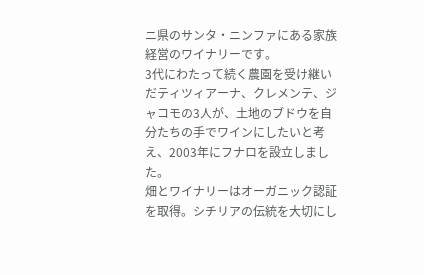ニ県のサンタ・ニンファにある家族経営のワイナリーです。
3代にわたって続く農園を受け継いだティツィアーナ、クレメンテ、ジャコモの3人が、土地のブドウを自分たちの手でワインにしたいと考え、2003年にフナロを設立しました。
畑とワイナリーはオーガニック認証を取得。シチリアの伝統を大切にし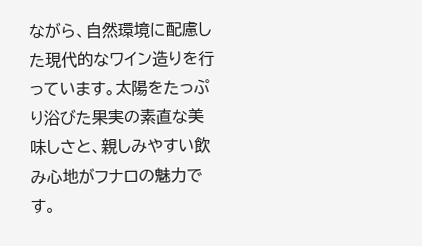ながら、自然環境に配慮した現代的なワイン造りを行っています。太陽をたっぷり浴びた果実の素直な美味しさと、親しみやすい飲み心地がフナロの魅力です。